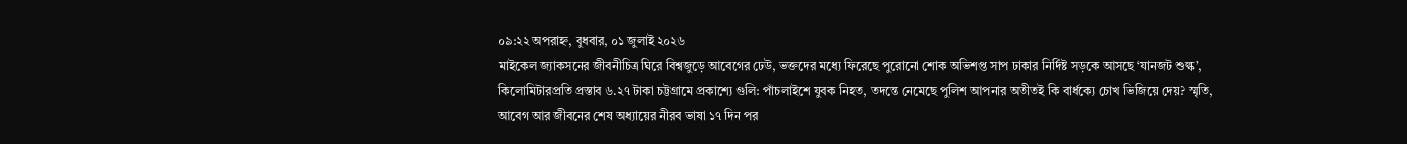০৯:২২ অপরাহ্ন, বুধবার, ০১ জুলাই ২০২৬
মাইকেল জ্যাকসনের জীবনীচিত্র ঘিরে বিশ্বজুড়ে আবেগের ঢেউ, ভক্তদের মধ্যে ফিরেছে পুরোনো শোক অভিশপ্ত সাপ ঢাকার নির্দিষ্ট সড়কে আসছে ‘যানজট শুল্ক’, কিলোমিটারপ্রতি প্রস্তাব ৬.২৭ টাকা চট্টগ্রামে প্রকাশ্যে গুলি: পাঁচলাইশে যুবক নিহত, তদন্তে নেমেছে পুলিশ আপনার অতীতই কি বার্ধক্যে চোখ ভিজিয়ে দেয়? স্মৃতি, আবেগ আর জীবনের শেষ অধ্যায়ের নীরব ভাষা ১৭ দিন পর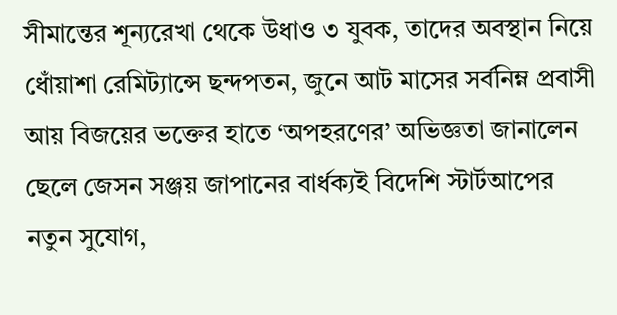সীমান্তের শূন্যরেখা থেকে উধাও ৩ যুবক, তাদের অবস্থান নিয়ে ধোঁয়াশা রেমিট্যান্সে ছন্দপতন, জুনে আট মাসের সর্বনিম্ন প্রবাসী আয় বিজয়ের ভক্তের হাতে ‘অপহরণের’ অভিজ্ঞতা জানালেন ছেলে জেসন সঞ্জয় জাপানের বার্ধক্যই বিদেশি স্টার্টআপের নতুন সুযোগ,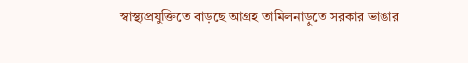স্বাস্থ্যপ্রযুক্তিতে বাড়ছে আগ্রহ তামিলনাড়ুতে সরকার ভাঙার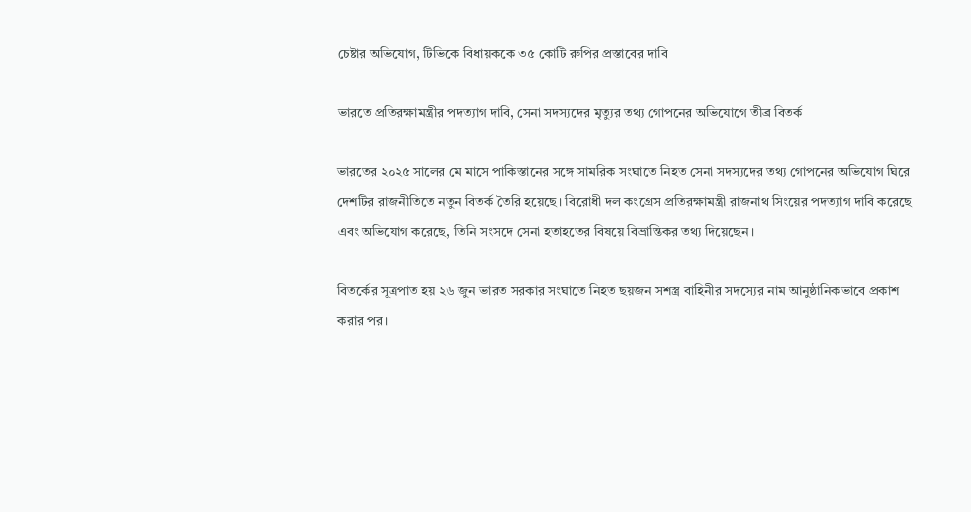চেষ্টার অভিযোগ, টিভিকে বিধায়ককে ৩৫ কোটি রুপির প্রস্তাবের দাবি

ভারতে প্রতিরক্ষামন্ত্রীর পদত্যাগ দাবি, সেনা সদস্যদের মৃত্যুর তথ্য গোপনের অভিযোগে তীব্র বিতর্ক

ভারতের ২০২৫ সালের মে মাসে পাকিস্তানের সঙ্গে সামরিক সংঘাতে নিহত সেনা সদস্যদের তথ্য গোপনের অভিযোগ ঘিরে দেশটির রাজনীতিতে নতুন বিতর্ক তৈরি হয়েছে। বিরোধী দল কংগ্রেস প্রতিরক্ষামন্ত্রী রাজনাথ সিংয়ের পদত্যাগ দাবি করেছে এবং অভিযোগ করেছে, তিনি সংসদে সেনা হতাহতের বিষয়ে বিভ্রান্তিকর তথ্য দিয়েছেন।

বিতর্কের সূত্রপাত হয় ২৬ জুন ভারত সরকার সংঘাতে নিহত ছয়জন সশস্ত্র বাহিনীর সদস্যের নাম আনুষ্ঠানিকভাবে প্রকাশ করার পর।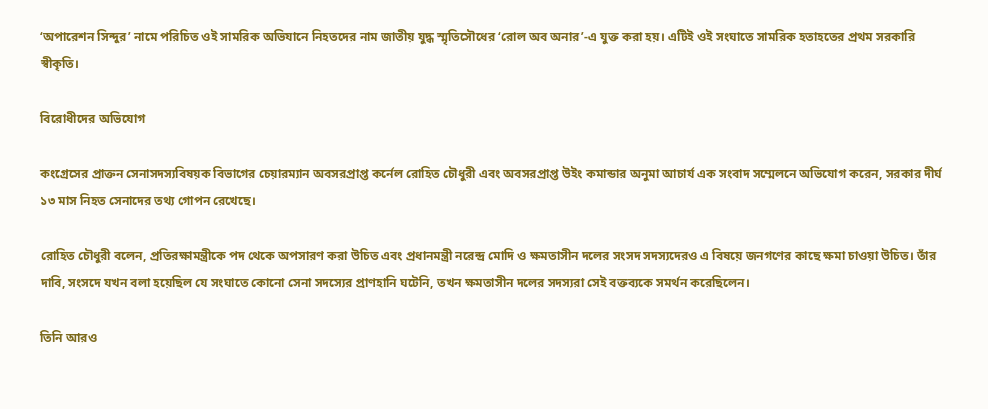‘অপারেশন সিন্দুর’ নামে পরিচিত ওই সামরিক অভিযানে নিহতদের নাম জাতীয় যুদ্ধ স্মৃতিসৌধের ‘রোল অব অনার’-এ যুক্ত করা হয়। এটিই ওই সংঘাতে সামরিক হতাহতের প্রথম সরকারি স্বীকৃতি।

বিরোধীদের অভিযোগ

কংগ্রেসের প্রাক্তন সেনাসদস্যবিষয়ক বিভাগের চেয়ারম্যান অবসরপ্রাপ্ত কর্নেল রোহিত চৌধুরী এবং অবসরপ্রাপ্ত উইং কমান্ডার অনুমা আচার্য এক সংবাদ সম্মেলনে অভিযোগ করেন, সরকার দীর্ঘ ১৩ মাস নিহত সেনাদের তথ্য গোপন রেখেছে।

রোহিত চৌধুরী বলেন, প্রতিরক্ষামন্ত্রীকে পদ থেকে অপসারণ করা উচিত এবং প্রধানমন্ত্রী নরেন্দ্র মোদি ও ক্ষমতাসীন দলের সংসদ সদস্যদেরও এ বিষয়ে জনগণের কাছে ক্ষমা চাওয়া উচিত। তাঁর দাবি, সংসদে যখন বলা হয়েছিল যে সংঘাতে কোনো সেনা সদস্যের প্রাণহানি ঘটেনি, তখন ক্ষমতাসীন দলের সদস্যরা সেই বক্তব্যকে সমর্থন করেছিলেন।

তিনি আরও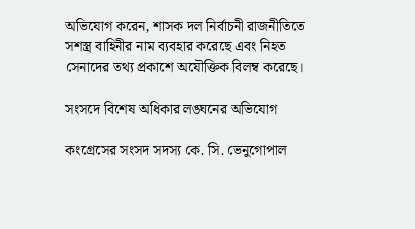অভিযোগ করেন, শাসক দল নির্বাচনী রাজনীতিতে সশস্ত্র বাহিনীর নাম ব্যবহার করেছে এবং নিহত সেনাদের তথ্য প্রকাশে অযৌক্তিক বিলম্ব করেছে।

সংসদে বিশেষ অধিকার লঙ্ঘনের অভিযোগ

কংগ্রেসের সংসদ সদস্য কে. সি. ভেনুগোপাল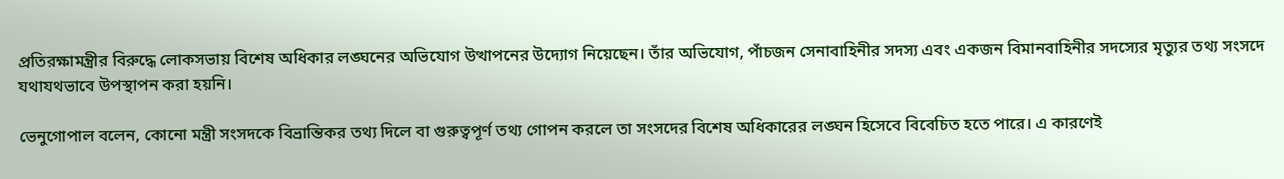প্রতিরক্ষামন্ত্রীর বিরুদ্ধে লোকসভায় বিশেষ অধিকার লঙ্ঘনের অভিযোগ উত্থাপনের উদ্যোগ নিয়েছেন। তাঁর অভিযোগ, পাঁচজন সেনাবাহিনীর সদস্য এবং একজন বিমানবাহিনীর সদস্যের মৃত্যুর তথ্য সংসদে যথাযথভাবে উপস্থাপন করা হয়নি।

ভেনুগোপাল বলেন, কোনো মন্ত্রী সংসদকে বিভ্রান্তিকর তথ্য দিলে বা গুরুত্বপূর্ণ তথ্য গোপন করলে তা সংসদের বিশেষ অধিকারের লঙ্ঘন হিসেবে বিবেচিত হতে পারে। এ কারণেই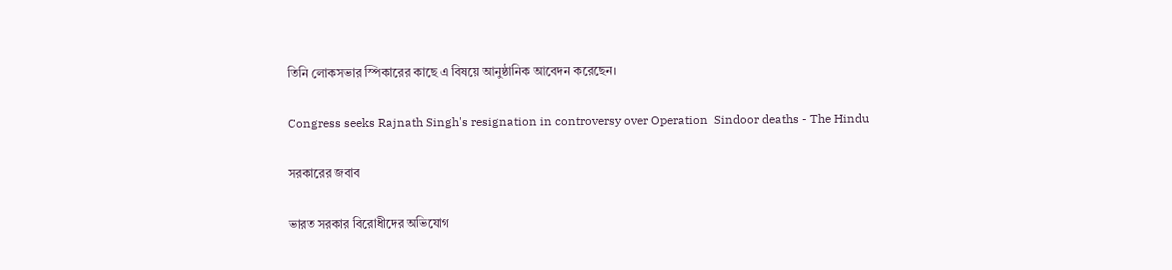তিনি লোকসভার স্পিকারের কাছে এ বিষয়ে আনুষ্ঠানিক আবেদন করেছেন।

Congress seeks Rajnath Singh's resignation in controversy over Operation  Sindoor deaths - The Hindu

সরকারের জবাব

ভারত সরকার বিরোধীদের অভিযোগ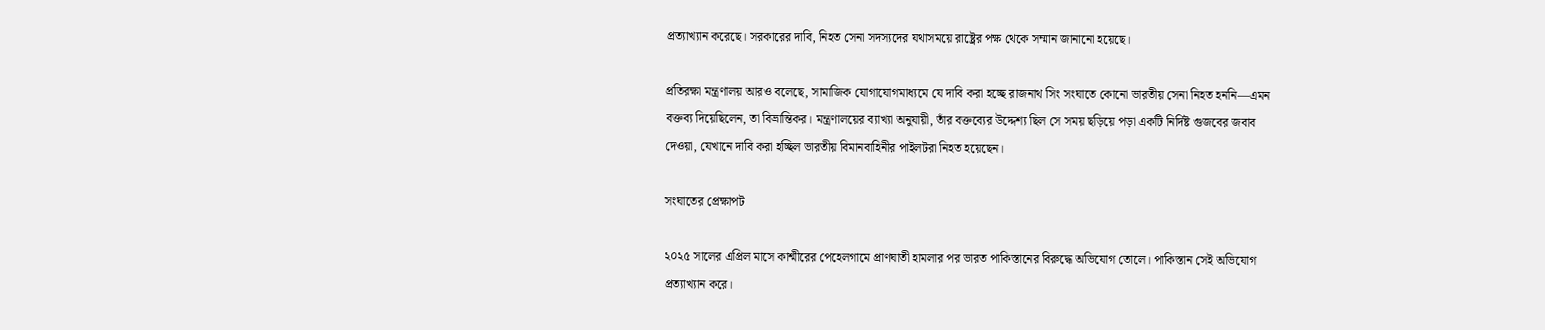প্রত্যাখ্যান করেছে। সরকারের দাবি, নিহত সেনা সদস্যদের যথাসময়ে রাষ্ট্রের পক্ষ থেকে সম্মান জানানো হয়েছে।

প্রতিরক্ষা মন্ত্রণালয় আরও বলেছে, সামাজিক যোগাযোগমাধ্যমে যে দাবি করা হচ্ছে রাজনাথ সিং সংঘাতে কোনো ভারতীয় সেনা নিহত হননি—এমন বক্তব্য দিয়েছিলেন, তা বিভ্রান্তিকর। মন্ত্রণালয়ের ব্যাখ্যা অনুযায়ী, তাঁর বক্তব্যের উদ্দেশ্য ছিল সে সময় ছড়িয়ে পড়া একটি নির্দিষ্ট গুজবের জবাব দেওয়া, যেখানে দাবি করা হচ্ছিল ভারতীয় বিমানবাহিনীর পাইলটরা নিহত হয়েছেন।

সংঘাতের প্রেক্ষাপট

২০২৫ সালের এপ্রিল মাসে কাশ্মীরের পেহেলগামে প্রাণঘাতী হামলার পর ভারত পাকিস্তানের বিরুদ্ধে অভিযোগ তোলে। পাকিস্তান সেই অভিযোগ প্রত্যাখ্যান করে।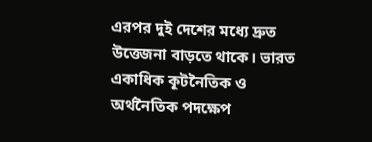এরপর দুই দেশের মধ্যে দ্রুত উত্তেজনা বাড়তে থাকে। ভারত একাধিক কূটনৈতিক ও অর্থনৈতিক পদক্ষেপ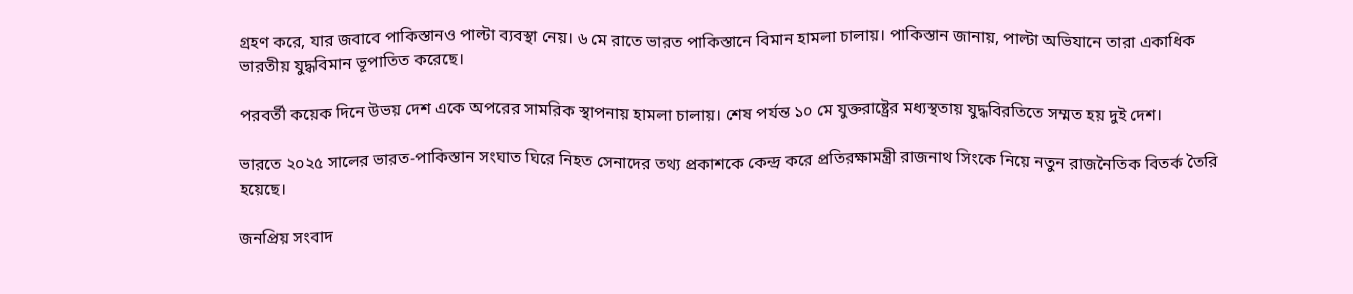গ্রহণ করে, যার জবাবে পাকিস্তানও পাল্টা ব্যবস্থা নেয়। ৬ মে রাতে ভারত পাকিস্তানে বিমান হামলা চালায়। পাকিস্তান জানায়, পাল্টা অভিযানে তারা একাধিক ভারতীয় যুদ্ধবিমান ভূপাতিত করেছে।

পরবর্তী কয়েক দিনে উভয় দেশ একে অপরের সামরিক স্থাপনায় হামলা চালায়। শেষ পর্যন্ত ১০ মে যুক্তরাষ্ট্রের মধ্যস্থতায় যুদ্ধবিরতিতে সম্মত হয় দুই দেশ।

ভারতে ২০২৫ সালের ভারত-পাকিস্তান সংঘাত ঘিরে নিহত সেনাদের তথ্য প্রকাশকে কেন্দ্র করে প্রতিরক্ষামন্ত্রী রাজনাথ সিংকে নিয়ে নতুন রাজনৈতিক বিতর্ক তৈরি হয়েছে।

জনপ্রিয় সংবাদ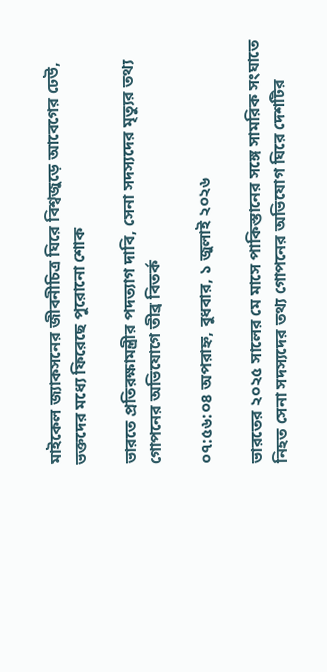মাইকেল জ্যাকসনের জীবনীচিত্র ঘিরে বিশ্বজুড়ে আবেগের ঢেউ, ভক্তদের মধ্যে ফিরেছে পুরোনো শোক

ভারতে প্রতিরক্ষামন্ত্রীর পদত্যাগ দাবি, সেনা সদস্যদের মৃত্যুর তথ্য গোপনের অভিযোগে তীব্র বিতর্ক

০৭:৫৬:০৪ অপরাহ্ন, বুধবার, ১ জুলাই ২০২৬

ভারতের ২০২৫ সালের মে মাসে পাকিস্তানের সঙ্গে সামরিক সংঘাতে নিহত সেনা সদস্যদের তথ্য গোপনের অভিযোগ ঘিরে দেশটির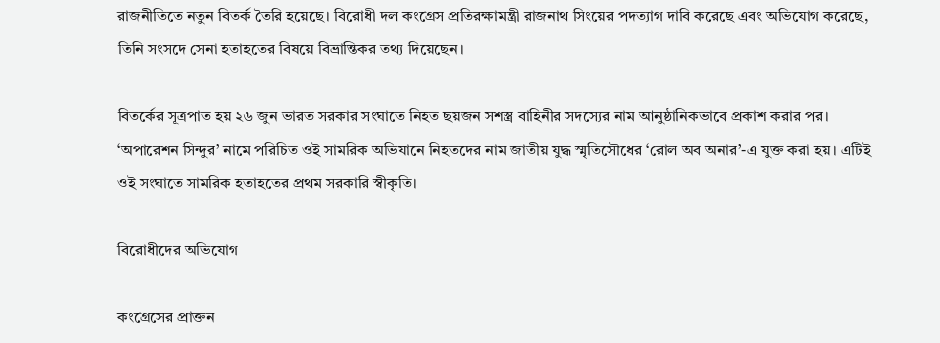রাজনীতিতে নতুন বিতর্ক তৈরি হয়েছে। বিরোধী দল কংগ্রেস প্রতিরক্ষামন্ত্রী রাজনাথ সিংয়ের পদত্যাগ দাবি করেছে এবং অভিযোগ করেছে, তিনি সংসদে সেনা হতাহতের বিষয়ে বিভ্রান্তিকর তথ্য দিয়েছেন।

বিতর্কের সূত্রপাত হয় ২৬ জুন ভারত সরকার সংঘাতে নিহত ছয়জন সশস্ত্র বাহিনীর সদস্যের নাম আনুষ্ঠানিকভাবে প্রকাশ করার পর। ‘অপারেশন সিন্দুর’ নামে পরিচিত ওই সামরিক অভিযানে নিহতদের নাম জাতীয় যুদ্ধ স্মৃতিসৌধের ‘রোল অব অনার’-এ যুক্ত করা হয়। এটিই ওই সংঘাতে সামরিক হতাহতের প্রথম সরকারি স্বীকৃতি।

বিরোধীদের অভিযোগ

কংগ্রেসের প্রাক্তন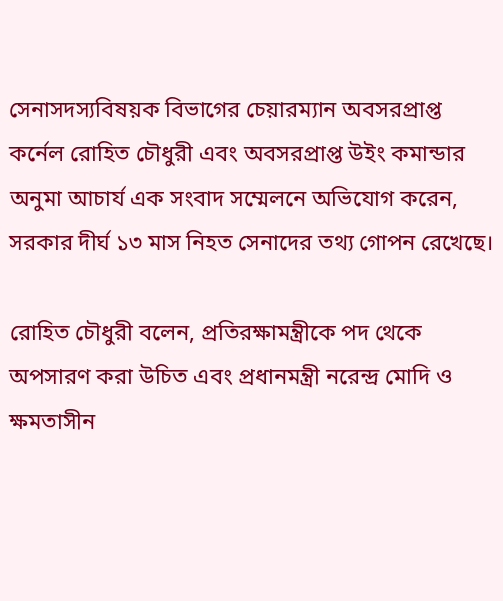সেনাসদস্যবিষয়ক বিভাগের চেয়ারম্যান অবসরপ্রাপ্ত কর্নেল রোহিত চৌধুরী এবং অবসরপ্রাপ্ত উইং কমান্ডার অনুমা আচার্য এক সংবাদ সম্মেলনে অভিযোগ করেন, সরকার দীর্ঘ ১৩ মাস নিহত সেনাদের তথ্য গোপন রেখেছে।

রোহিত চৌধুরী বলেন, প্রতিরক্ষামন্ত্রীকে পদ থেকে অপসারণ করা উচিত এবং প্রধানমন্ত্রী নরেন্দ্র মোদি ও ক্ষমতাসীন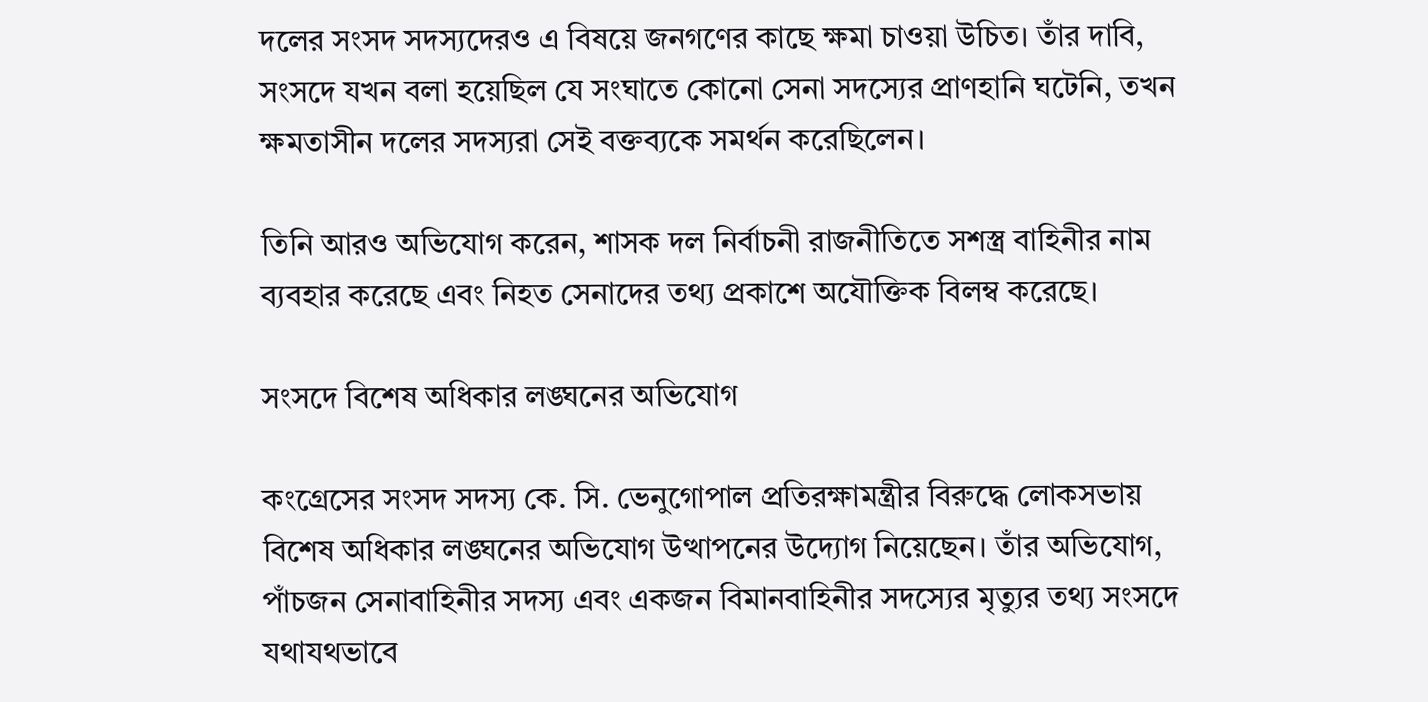দলের সংসদ সদস্যদেরও এ বিষয়ে জনগণের কাছে ক্ষমা চাওয়া উচিত। তাঁর দাবি, সংসদে যখন বলা হয়েছিল যে সংঘাতে কোনো সেনা সদস্যের প্রাণহানি ঘটেনি, তখন ক্ষমতাসীন দলের সদস্যরা সেই বক্তব্যকে সমর্থন করেছিলেন।

তিনি আরও অভিযোগ করেন, শাসক দল নির্বাচনী রাজনীতিতে সশস্ত্র বাহিনীর নাম ব্যবহার করেছে এবং নিহত সেনাদের তথ্য প্রকাশে অযৌক্তিক বিলম্ব করেছে।

সংসদে বিশেষ অধিকার লঙ্ঘনের অভিযোগ

কংগ্রেসের সংসদ সদস্য কে. সি. ভেনুগোপাল প্রতিরক্ষামন্ত্রীর বিরুদ্ধে লোকসভায় বিশেষ অধিকার লঙ্ঘনের অভিযোগ উত্থাপনের উদ্যোগ নিয়েছেন। তাঁর অভিযোগ, পাঁচজন সেনাবাহিনীর সদস্য এবং একজন বিমানবাহিনীর সদস্যের মৃত্যুর তথ্য সংসদে যথাযথভাবে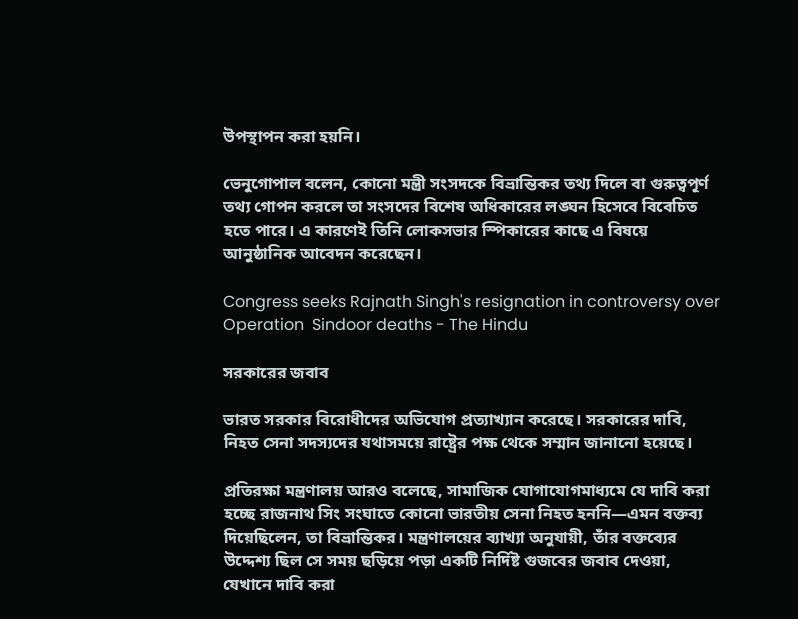উপস্থাপন করা হয়নি।

ভেনুগোপাল বলেন, কোনো মন্ত্রী সংসদকে বিভ্রান্তিকর তথ্য দিলে বা গুরুত্বপূর্ণ তথ্য গোপন করলে তা সংসদের বিশেষ অধিকারের লঙ্ঘন হিসেবে বিবেচিত হতে পারে। এ কারণেই তিনি লোকসভার স্পিকারের কাছে এ বিষয়ে আনুষ্ঠানিক আবেদন করেছেন।

Congress seeks Rajnath Singh's resignation in controversy over Operation  Sindoor deaths - The Hindu

সরকারের জবাব

ভারত সরকার বিরোধীদের অভিযোগ প্রত্যাখ্যান করেছে। সরকারের দাবি, নিহত সেনা সদস্যদের যথাসময়ে রাষ্ট্রের পক্ষ থেকে সম্মান জানানো হয়েছে।

প্রতিরক্ষা মন্ত্রণালয় আরও বলেছে, সামাজিক যোগাযোগমাধ্যমে যে দাবি করা হচ্ছে রাজনাথ সিং সংঘাতে কোনো ভারতীয় সেনা নিহত হননি—এমন বক্তব্য দিয়েছিলেন, তা বিভ্রান্তিকর। মন্ত্রণালয়ের ব্যাখ্যা অনুযায়ী, তাঁর বক্তব্যের উদ্দেশ্য ছিল সে সময় ছড়িয়ে পড়া একটি নির্দিষ্ট গুজবের জবাব দেওয়া, যেখানে দাবি করা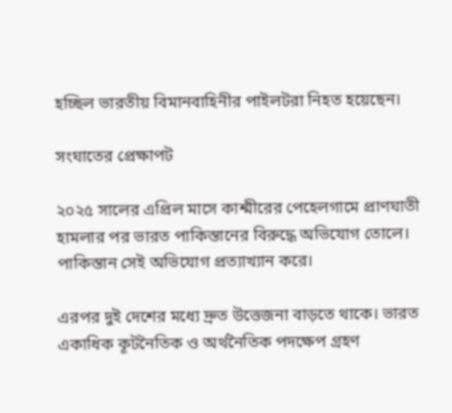হচ্ছিল ভারতীয় বিমানবাহিনীর পাইলটরা নিহত হয়েছেন।

সংঘাতের প্রেক্ষাপট

২০২৫ সালের এপ্রিল মাসে কাশ্মীরের পেহেলগামে প্রাণঘাতী হামলার পর ভারত পাকিস্তানের বিরুদ্ধে অভিযোগ তোলে। পাকিস্তান সেই অভিযোগ প্রত্যাখ্যান করে।

এরপর দুই দেশের মধ্যে দ্রুত উত্তেজনা বাড়তে থাকে। ভারত একাধিক কূটনৈতিক ও অর্থনৈতিক পদক্ষেপ গ্রহণ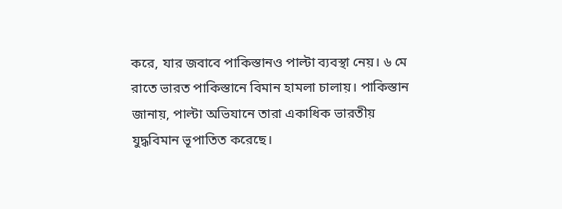করে, যার জবাবে পাকিস্তানও পাল্টা ব্যবস্থা নেয়। ৬ মে রাতে ভারত পাকিস্তানে বিমান হামলা চালায়। পাকিস্তান জানায়, পাল্টা অভিযানে তারা একাধিক ভারতীয় যুদ্ধবিমান ভূপাতিত করেছে।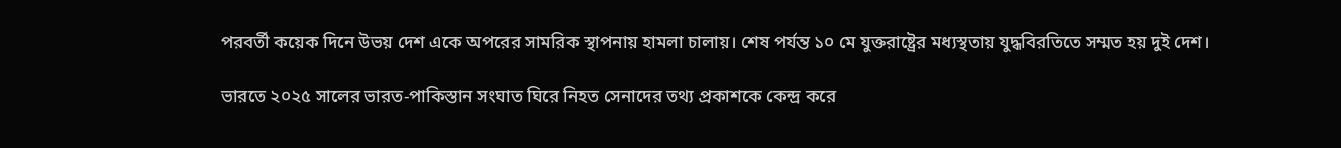পরবর্তী কয়েক দিনে উভয় দেশ একে অপরের সামরিক স্থাপনায় হামলা চালায়। শেষ পর্যন্ত ১০ মে যুক্তরাষ্ট্রের মধ্যস্থতায় যুদ্ধবিরতিতে সম্মত হয় দুই দেশ।

ভারতে ২০২৫ সালের ভারত-পাকিস্তান সংঘাত ঘিরে নিহত সেনাদের তথ্য প্রকাশকে কেন্দ্র করে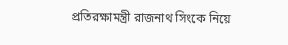প্রতিরক্ষামন্ত্রী রাজনাথ সিংকে নিয়ে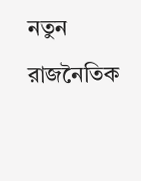নতুন রাজনৈতিক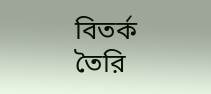বিতর্ক তৈরি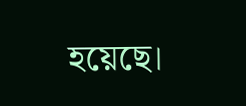হয়েছে।